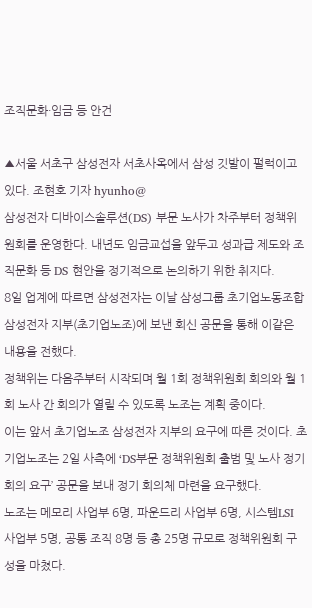조직문화·임금 등 안건

▲서울 서초구 삼성전자 서초사옥에서 삼성 깃발이 펄럭이고 있다. 조현호 기자 hyunho@
삼성전자 디바이스솔루션(DS) 부문 노사가 차주부터 정책위원회를 운영한다. 내년도 임금교섭을 앞두고 성과급 제도와 조직문화 등 DS 현안을 정기적으로 논의하기 위한 취지다.
8일 업계에 따르면 삼성전자는 이날 삼성그룹 초기업노동조합 삼성전자 지부(초기업노조)에 보낸 회신 공문을 통해 이같은 내용을 전했다.
정책위는 다음주부터 시작되며 월 1회 정책위원회 회의와 월 1회 노사 간 회의가 열릴 수 있도록 노조는 계획 중이다.
이는 앞서 초기업노조 삼성전자 지부의 요구에 따른 것이다. 초기업노조는 2일 사측에 ‘DS부문 정책위원회 출범 및 노사 정기회의 요구’ 공문을 보내 정기 회의체 마련을 요구했다.
노조는 메모리 사업부 6명, 파운드리 사업부 6명, 시스템LSI 사업부 5명, 공통 조직 8명 등 총 25명 규모로 정책위원회 구성을 마쳤다.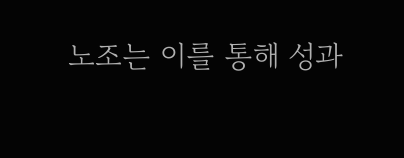노조는 이를 통해 성과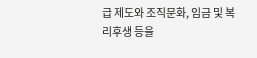급 제도와 조직문화, 임금 및 복리후생 등을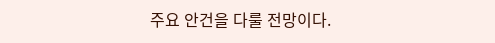주요 안건을 다룰 전망이다.